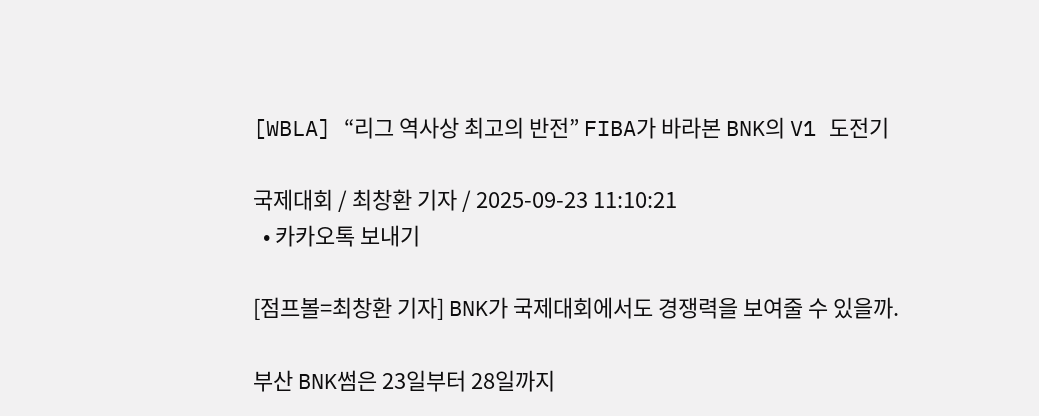[WBLA] “리그 역사상 최고의 반전” FIBA가 바라본 BNK의 V1 도전기

국제대회 / 최창환 기자 / 2025-09-23 11:10:21
  • 카카오톡 보내기

[점프볼=최창환 기자] BNK가 국제대회에서도 경쟁력을 보여줄 수 있을까.

부산 BNK썸은 23일부터 28일까지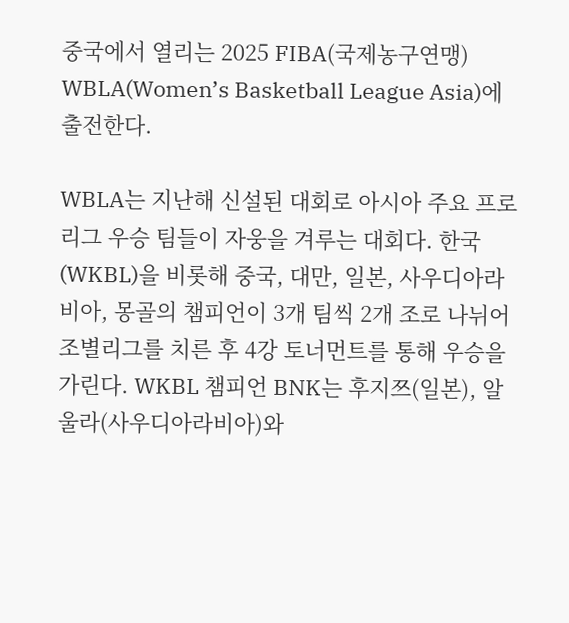중국에서 열리는 2025 FIBA(국제농구연맹) WBLA(Women’s Basketball League Asia)에 출전한다.

WBLA는 지난해 신설된 대회로 아시아 주요 프로리그 우승 팀들이 자웅을 겨루는 대회다. 한국(WKBL)을 비롯해 중국, 대만, 일본, 사우디아라비아, 몽골의 챔피언이 3개 팀씩 2개 조로 나뉘어 조별리그를 치른 후 4강 토너먼트를 통해 우승을 가린다. WKBL 챔피언 BNK는 후지쯔(일본), 알 울라(사우디아라비아)와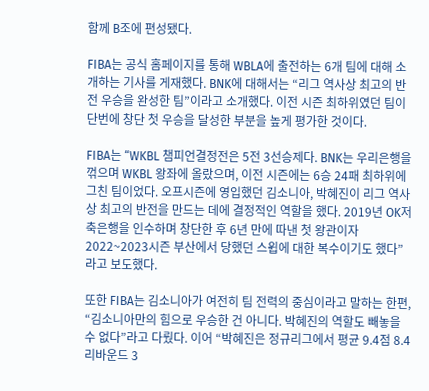함께 B조에 편성됐다.

FIBA는 공식 홈페이지를 통해 WBLA에 출전하는 6개 팀에 대해 소개하는 기사를 게재했다. BNK에 대해서는 “리그 역사상 최고의 반전 우승을 완성한 팀”이라고 소개했다. 이전 시즌 최하위였던 팀이 단번에 창단 첫 우승을 달성한 부분을 높게 평가한 것이다.

FIBA는 “WKBL 챔피언결정전은 5전 3선승제다. BNK는 우리은행을 꺾으며 WKBL 왕좌에 올랐으며, 이전 시즌에는 6승 24패 최하위에 그친 팀이었다. 오프시즌에 영입했던 김소니아, 박혜진이 리그 역사상 최고의 반전을 만드는 데에 결정적인 역할을 했다. 2019년 OK저축은행을 인수하며 창단한 후 6년 만에 따낸 첫 왕관이자 2022~2023시즌 부산에서 당했던 스윕에 대한 복수이기도 했다”라고 보도했다.

또한 FIBA는 김소니아가 여전히 팀 전력의 중심이라고 말하는 한편, “김소니아만의 힘으로 우승한 건 아니다. 박혜진의 역할도 빼놓을 수 없다”라고 다뤘다. 이어 “박혜진은 정규리그에서 평균 9.4점 8.4리바운드 3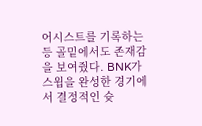어시스트를 기록하는 등 골밑에서도 존재감을 보여줬다. BNK가 스윕을 완성한 경기에서 결정적인 슛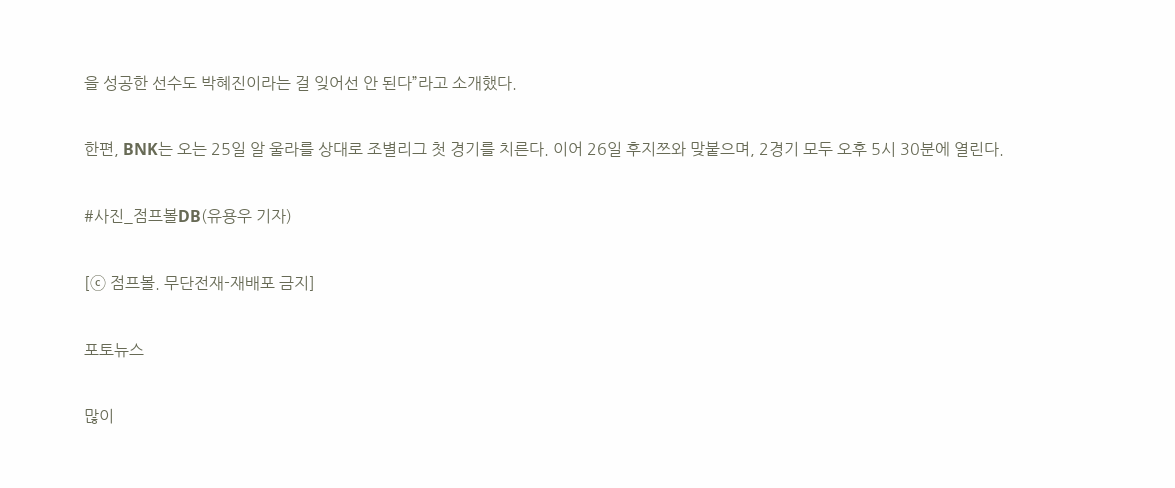을 성공한 선수도 박혜진이라는 걸 잊어선 안 된다”라고 소개했다.

한편, BNK는 오는 25일 알 울라를 상대로 조별리그 첫 경기를 치른다. 이어 26일 후지쯔와 맞붙으며, 2경기 모두 오후 5시 30분에 열린다.

#사진_점프볼DB(유용우 기자)

[ⓒ 점프볼. 무단전재-재배포 금지]

포토뉴스

많이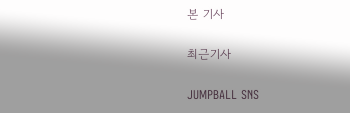본 기사

최근기사

JUMPBALL SNS